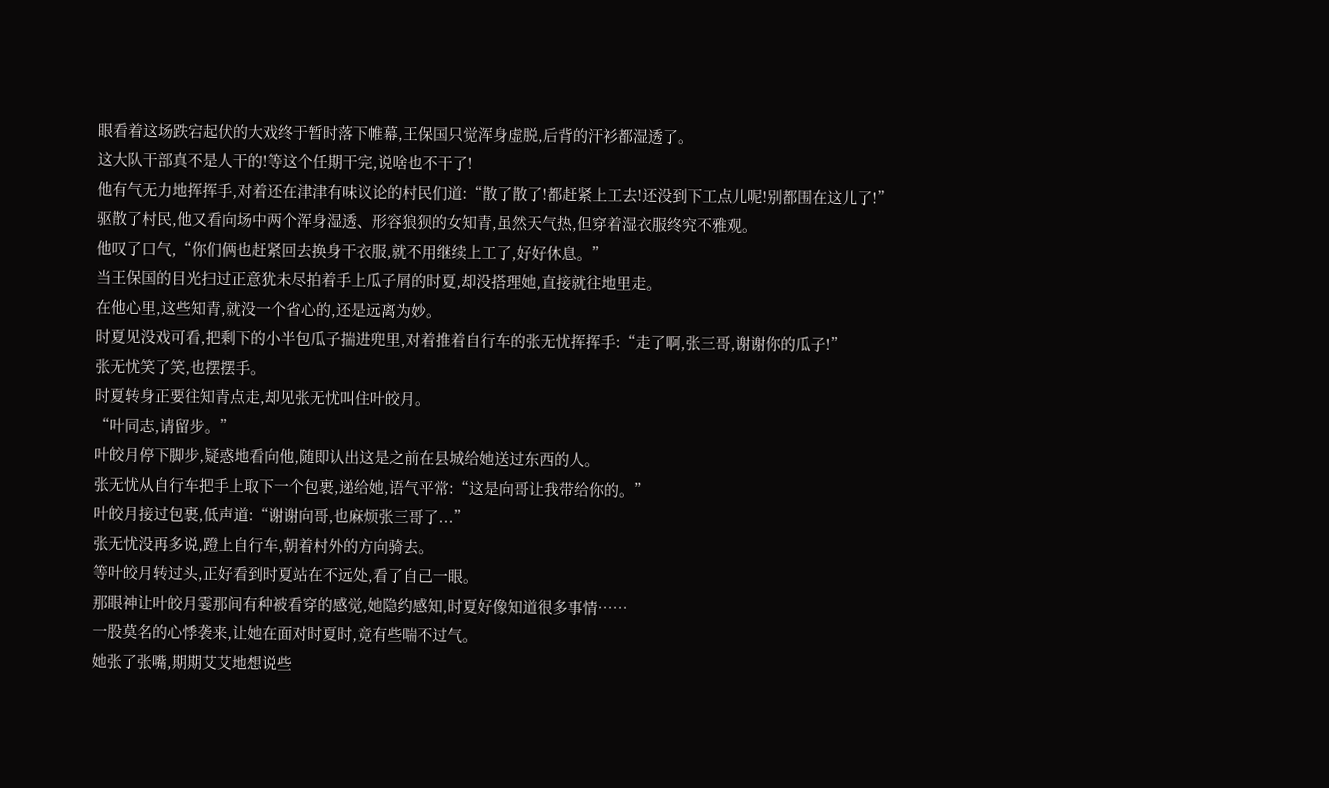眼看着这场跌宕起伏的大戏终于暂时落下帷幕,王保国只觉浑身虚脱,后背的汗衫都湿透了。
这大队干部真不是人干的!等这个任期干完,说啥也不干了!
他有气无力地挥挥手,对着还在津津有味议论的村民们道:“散了散了!都赶紧上工去!还没到下工点儿呢!别都围在这儿了!”
驱散了村民,他又看向场中两个浑身湿透、形容狼狈的女知青,虽然天气热,但穿着湿衣服终究不雅观。
他叹了口气,“你们俩也赶紧回去换身干衣服,就不用继续上工了,好好休息。”
当王保国的目光扫过正意犹未尽拍着手上瓜子屑的时夏,却没搭理她,直接就往地里走。
在他心里,这些知青,就没一个省心的,还是远离为妙。
时夏见没戏可看,把剩下的小半包瓜子揣进兜里,对着推着自行车的张无忧挥挥手:“走了啊,张三哥,谢谢你的瓜子!”
张无忧笑了笑,也摆摆手。
时夏转身正要往知青点走,却见张无忧叫住叶皎月。
“叶同志,请留步。”
叶皎月停下脚步,疑惑地看向他,随即认出这是之前在县城给她送过东西的人。
张无忧从自行车把手上取下一个包裹,递给她,语气平常:“这是向哥让我带给你的。”
叶皎月接过包裹,低声道:“谢谢向哥,也麻烦张三哥了...”
张无忧没再多说,蹬上自行车,朝着村外的方向骑去。
等叶皎月转过头,正好看到时夏站在不远处,看了自己一眼。
那眼神让叶皎月霎那间有种被看穿的感觉,她隐约感知,时夏好像知道很多事情……
一股莫名的心悸袭来,让她在面对时夏时,竟有些喘不过气。
她张了张嘴,期期艾艾地想说些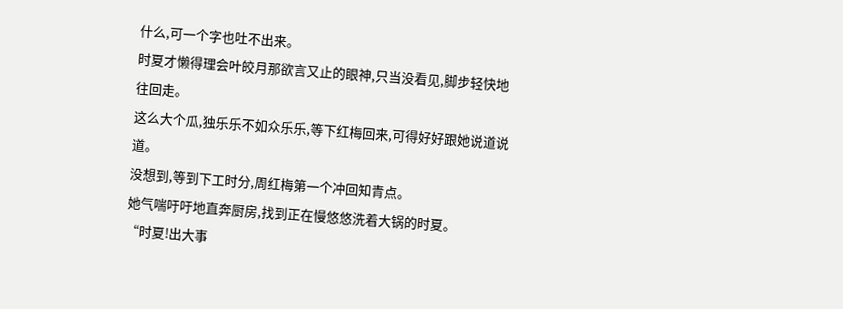什么,可一个字也吐不出来。
时夏才懒得理会叶皎月那欲言又止的眼神,只当没看见,脚步轻快地往回走。
这么大个瓜,独乐乐不如众乐乐,等下红梅回来,可得好好跟她说道说道。
没想到,等到下工时分,周红梅第一个冲回知青点。
她气喘吁吁地直奔厨房,找到正在慢悠悠洗着大锅的时夏。
“时夏!出大事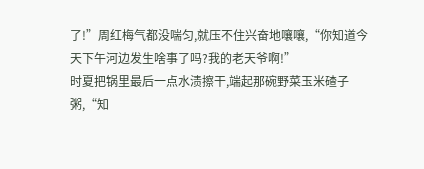了!”周红梅气都没喘匀,就压不住兴奋地嚷嚷,“你知道今天下午河边发生啥事了吗?我的老天爷啊!”
时夏把锅里最后一点水渍擦干,端起那碗野菜玉米碴子粥,“知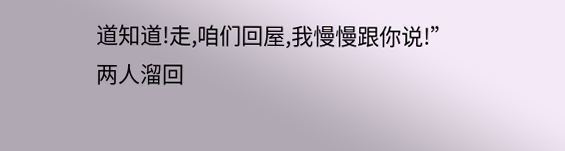道知道!走,咱们回屋,我慢慢跟你说!”
两人溜回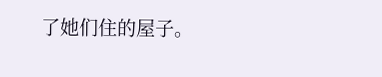了她们住的屋子。